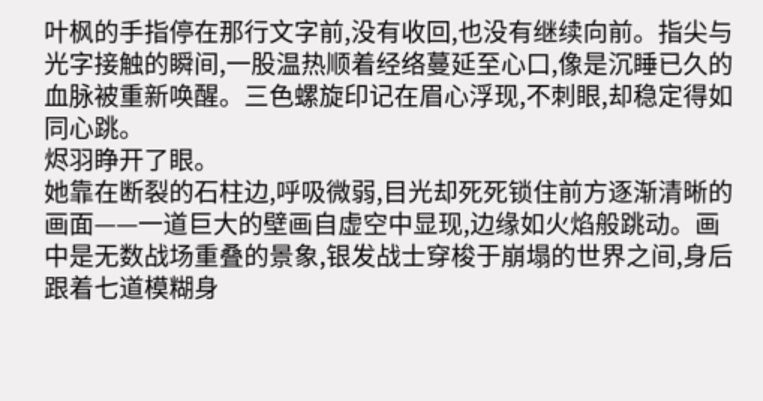叶枫的手指停在那行文字前,没有收回,也没有继续向前。指尖与光字接触的瞬间,一股温热顺着经络蔓延至心口,像是沉睡已久的血脉被重新唤醒。三色螺旋印记在眉心浮现,不刺眼,却稳定得如同心跳。
烬羽睁开了眼。
她靠在断裂的石柱边,呼吸微弱,目光却死死锁住前方逐渐清晰的画面——一道巨大的壁画自虚空中显现,边缘如火焰般跳动。画中是无数战场重叠的景象,银发战士穿梭于崩塌的世界之间,身后跟着七道模糊身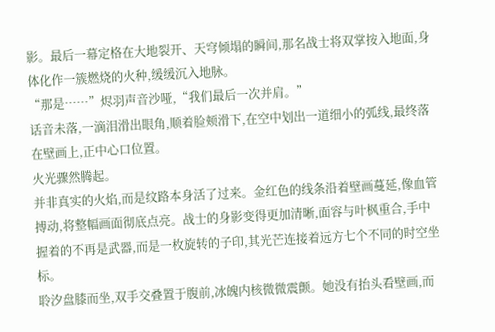影。最后一幕定格在大地裂开、天穹倾塌的瞬间,那名战士将双掌按入地面,身体化作一簇燃烧的火种,缓缓沉入地脉。
“那是……”烬羽声音沙哑,“我们最后一次并肩。”
话音未落,一滴泪滑出眼角,顺着脸颊滑下,在空中划出一道细小的弧线,最终落在壁画上,正中心口位置。
火光骤然腾起。
并非真实的火焰,而是纹路本身活了过来。金红色的线条沿着壁画蔓延,像血管搏动,将整幅画面彻底点亮。战士的身影变得更加清晰,面容与叶枫重合,手中握着的不再是武器,而是一枚旋转的子印,其光芒连接着远方七个不同的时空坐标。
聆汐盘膝而坐,双手交叠置于腹前,冰魄内核微微震颤。她没有抬头看壁画,而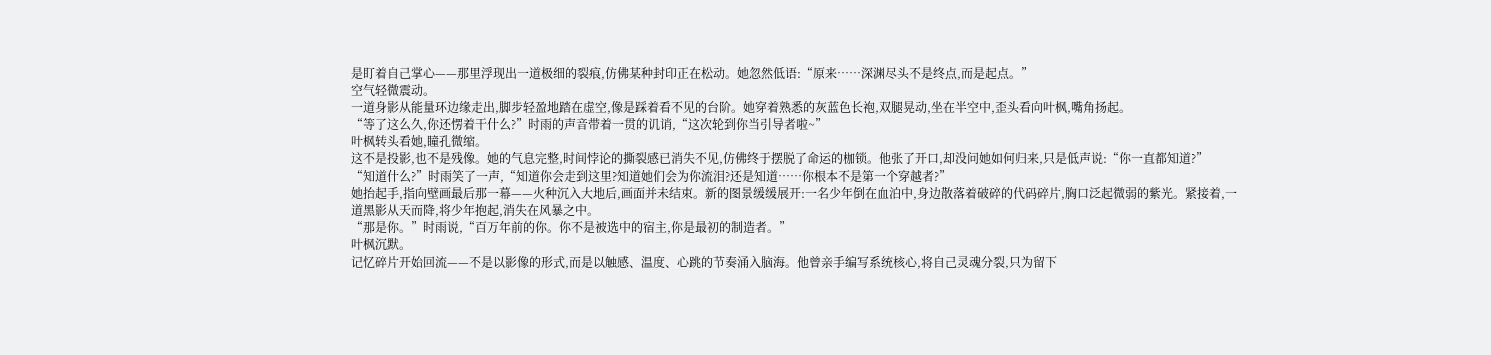是盯着自己掌心——那里浮现出一道极细的裂痕,仿佛某种封印正在松动。她忽然低语:“原来……深渊尽头不是终点,而是起点。”
空气轻微震动。
一道身影从能量环边缘走出,脚步轻盈地踏在虚空,像是踩着看不见的台阶。她穿着熟悉的灰蓝色长袍,双腿晃动,坐在半空中,歪头看向叶枫,嘴角扬起。
“等了这么久,你还愣着干什么?”时雨的声音带着一贯的讥诮,“这次轮到你当引导者啦~”
叶枫转头看她,瞳孔微缩。
这不是投影,也不是残像。她的气息完整,时间悖论的撕裂感已消失不见,仿佛终于摆脱了命运的枷锁。他张了开口,却没问她如何归来,只是低声说:“你一直都知道?”
“知道什么?”时雨笑了一声,“知道你会走到这里?知道她们会为你流泪?还是知道……你根本不是第一个穿越者?”
她抬起手,指向壁画最后那一幕——火种沉入大地后,画面并未结束。新的图景缓缓展开:一名少年倒在血泊中,身边散落着破碎的代码碎片,胸口泛起微弱的紫光。紧接着,一道黑影从天而降,将少年抱起,消失在风暴之中。
“那是你。”时雨说,“百万年前的你。你不是被选中的宿主,你是最初的制造者。”
叶枫沉默。
记忆碎片开始回流——不是以影像的形式,而是以触感、温度、心跳的节奏涌入脑海。他曾亲手编写系统核心,将自己灵魂分裂,只为留下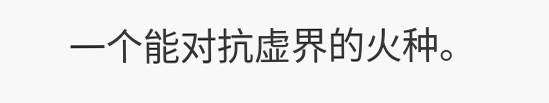一个能对抗虚界的火种。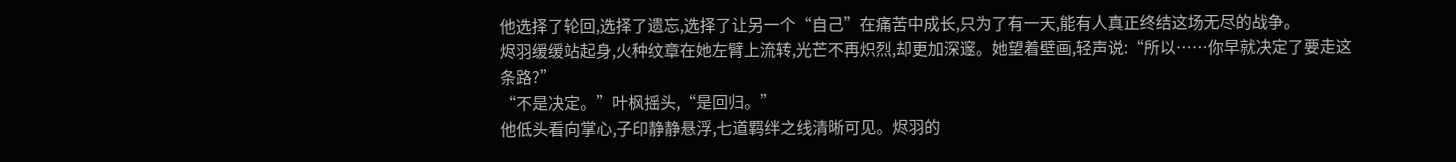他选择了轮回,选择了遗忘,选择了让另一个“自己”在痛苦中成长,只为了有一天,能有人真正终结这场无尽的战争。
烬羽缓缓站起身,火种纹章在她左臂上流转,光芒不再炽烈,却更加深邃。她望着壁画,轻声说:“所以……你早就决定了要走这条路?”
“不是决定。”叶枫摇头,“是回归。”
他低头看向掌心,子印静静悬浮,七道羁绊之线清晰可见。烬羽的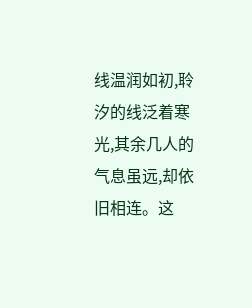线温润如初,聆汐的线泛着寒光,其余几人的气息虽远,却依旧相连。这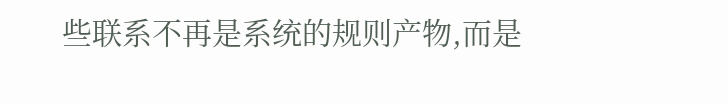些联系不再是系统的规则产物,而是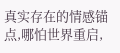真实存在的情感锚点,哪怕世界重启,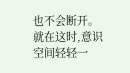也不会断开。
就在这时,意识空间轻轻一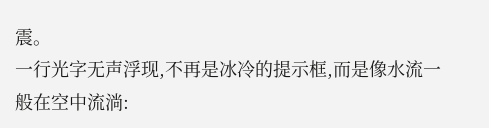震。
一行光字无声浮现,不再是冰冷的提示框,而是像水流一般在空中流淌: